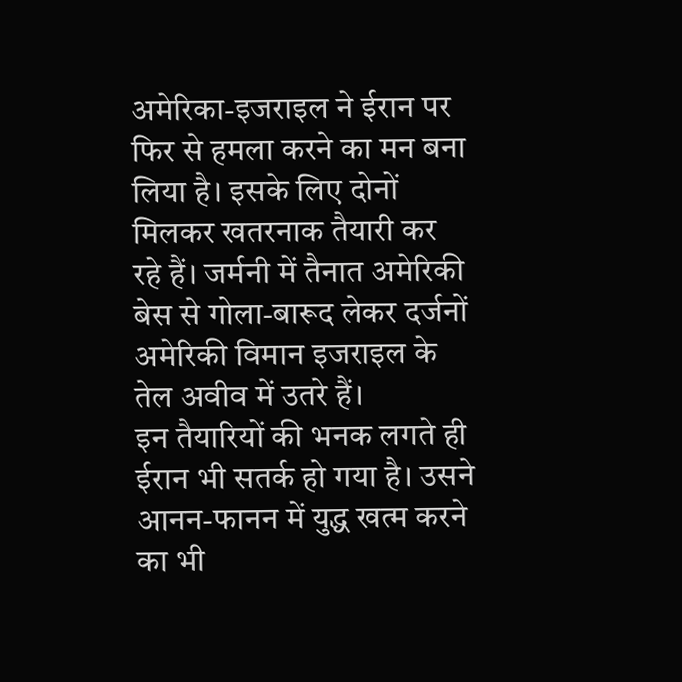अमेरिका-इजराइल ने ईरान पर फिर से हमला करने का मन बना लिया है। इसके लिए दोनों मिलकर खतरनाक तैयारी कर रहे हैं। जर्मनी में तैनात अमेरिकी बेस से गोला-बारूद लेकर दर्जनों अमेरिकी विमान इजराइल के तेल अवीव में उतरे हैं।
इन तैयारियों की भनक लगते ही ईरान भी सतर्क हो गया है। उसने आनन-फानन में युद्ध खत्म करने का भी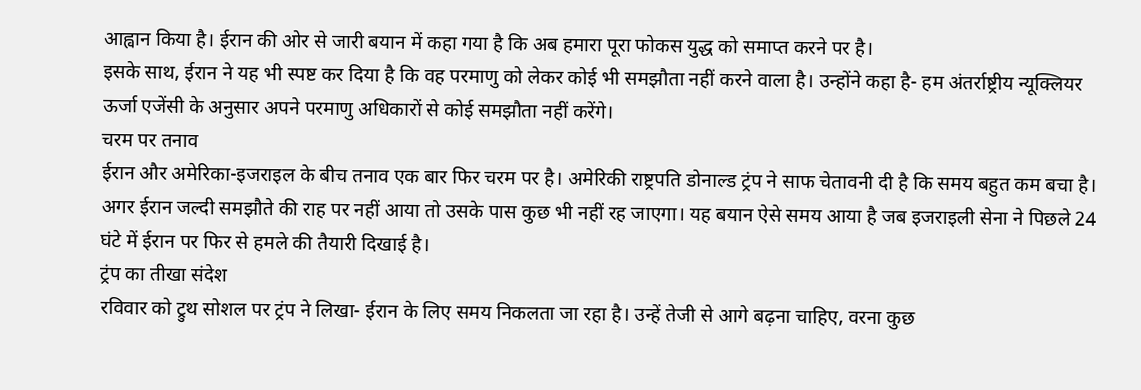आह्वान किया है। ईरान की ओर से जारी बयान में कहा गया है कि अब हमारा पूरा फोकस युद्ध को समाप्त करने पर है।
इसके साथ, ईरान ने यह भी स्पष्ट कर दिया है कि वह परमाणु को लेकर कोई भी समझौता नहीं करने वाला है। उन्होंने कहा है- हम अंतर्राष्ट्रीय न्यूक्लियर ऊर्जा एजेंसी के अनुसार अपने परमाणु अधिकारों से कोई समझौता नहीं करेंगे।
चरम पर तनाव
ईरान और अमेरिका-इजराइल के बीच तनाव एक बार फिर चरम पर है। अमेरिकी राष्ट्रपति डोनाल्ड ट्रंप ने साफ चेतावनी दी है कि समय बहुत कम बचा है। अगर ईरान जल्दी समझौते की राह पर नहीं आया तो उसके पास कुछ भी नहीं रह जाएगा। यह बयान ऐसे समय आया है जब इजराइली सेना ने पिछले 24 घंटे में ईरान पर फिर से हमले की तैयारी दिखाई है।
ट्रंप का तीखा संदेश
रविवार को ट्रुथ सोशल पर ट्रंप ने लिखा- ईरान के लिए समय निकलता जा रहा है। उन्हें तेजी से आगे बढ़ना चाहिए, वरना कुछ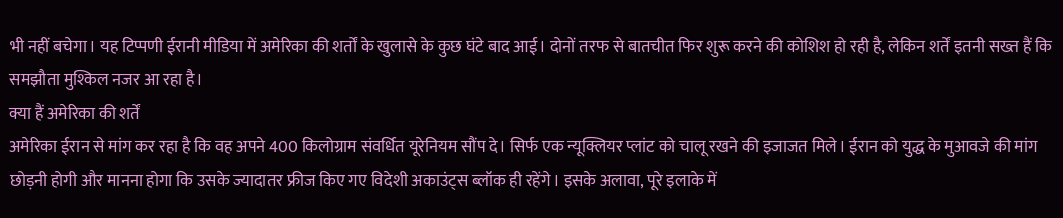भी नहीं बचेगा। यह टिप्पणी ईरानी मीडिया में अमेरिका की शर्तों के खुलासे के कुछ घंटे बाद आई। दोनों तरफ से बातचीत फिर शुरू करने की कोशिश हो रही है, लेकिन शर्तें इतनी सख्त हैं कि समझौता मुश्किल नजर आ रहा है।
क्या हैं अमेरिका की शर्तें
अमेरिका ईरान से मांग कर रहा है कि वह अपने 400 किलोग्राम संवर्धित यूरेनियम सौंप दे। सिर्फ एक न्यूक्लियर प्लांट को चालू रखने की इजाजत मिले। ईरान को युद्ध के मुआवजे की मांग छोड़नी होगी और मानना होगा कि उसके ज्यादातर फ्रीज किए गए विदेशी अकाउंट्स ब्लॉक ही रहेंगे। इसके अलावा, पूरे इलाके में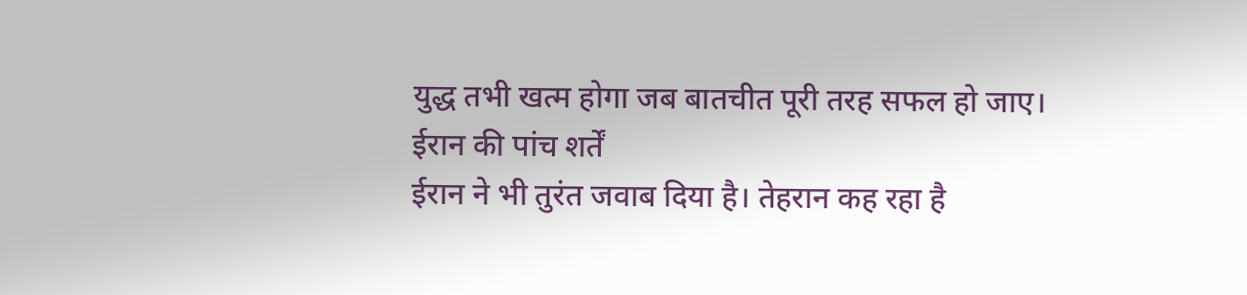युद्ध तभी खत्म होगा जब बातचीत पूरी तरह सफल हो जाए।
ईरान की पांच शर्तें
ईरान ने भी तुरंत जवाब दिया है। तेहरान कह रहा है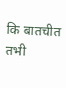कि बातचीत तभी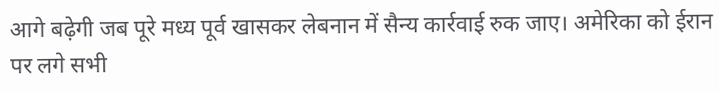आगे बढ़ेगी जब पूरे मध्य पूर्व खासकर लेबनान में सैन्य कार्रवाई रुक जाए। अमेरिका को ईरान पर लगे सभी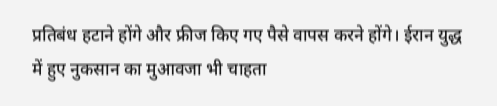प्रतिबंध हटाने होंगे और फ्रीज किए गए पैसे वापस करने होंगे। ईरान युद्ध में हुए नुकसान का मुआवजा भी चाहता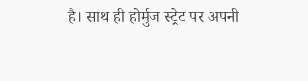है। साथ ही होर्मुज स्ट्रेट पर अपनी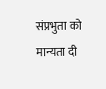संप्रभुता को मान्यता दी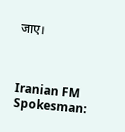जाए।



Iranian FM Spokesman: